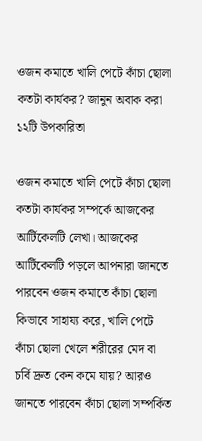ওজন কমাতে খালি পেটে কাঁচা ছোলা কতটা কার্যকর? জানুন অবাক করা ১২টি উপকারিতা

ওজন কমাতে খালি পেটে কাঁচা ছোলা কতটা কার্যকর সম্পর্কে আজকের আর্টিকেলটি লেখা। আজকের আর্টিকেলটি পড়লে আপনারা জানতে পারবেন ওজন কমাতে কাঁচা ছোলা কিভাবে সাহায্য করে, খালি পেটে কাঁচা ছোলা খেলে শরীরের মেদ বা চর্বি দ্রুত কেন কমে যায়? আরও জানতে পারবেন কাঁচা ছোলা সম্পর্কিত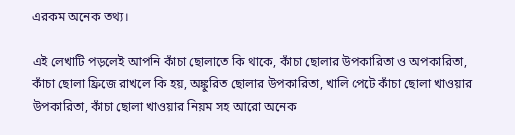এরকম অনেক তথ্য।

এই লেখাটি পড়লেই আপনি কাঁচা ছোলাতে কি থাকে, কাঁচা ছোলার উপকারিতা ও অপকারিতা, কাঁচা ছোলা ফ্রিজে রাখলে কি হয়, অঙ্কুরিত ছোলার উপকারিতা, খালি পেটে কাঁচা ছোলা খাওয়ার উপকারিতা, কাঁচা ছোলা খাওয়ার নিয়ম সহ আরো অনেক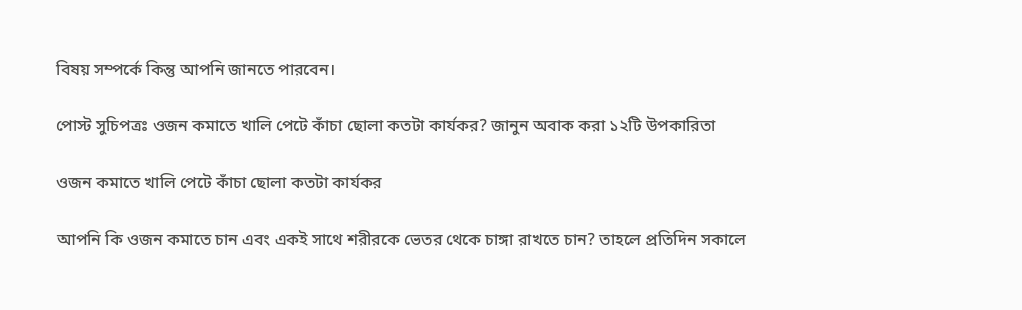বিষয় সম্পর্কে কিন্তু আপনি জানতে পারবেন।

পোস্ট সুচিপত্রঃ ওজন কমাতে খালি পেটে কাঁচা ছোলা কতটা কার্যকর? জানুন অবাক করা ১২টি উপকারিতা

ওজন কমাতে খালি পেটে কাঁচা ছোলা কতটা কার্যকর

আপনি কি ওজন কমাতে চান এবং একই সাথে শরীরকে ভেতর থেকে চাঙ্গা রাখতে চান? তাহলে প্রতিদিন সকালে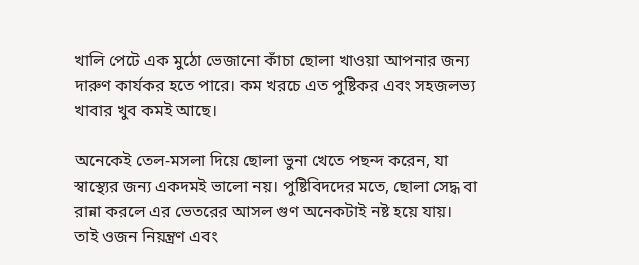খালি পেটে এক মুঠো ভেজানো কাঁচা ছোলা খাওয়া আপনার জন্য দারুণ কার্যকর হতে পারে। কম খরচে এত পুষ্টিকর এবং সহজলভ্য খাবার খুব কমই আছে।

অনেকেই তেল-মসলা দিয়ে ছোলা ভুনা খেতে পছন্দ করেন, যা স্বাস্থ্যের জন্য একদমই ভালো নয়। পুষ্টিবিদদের মতে, ছোলা সেদ্ধ বা রান্না করলে এর ভেতরের আসল গুণ অনেকটাই নষ্ট হয়ে যায়। তাই ওজন নিয়ন্ত্রণ এবং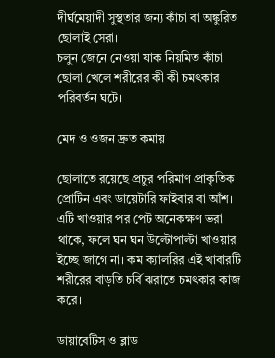দীর্ঘমেয়াদী সুস্থতার জন্য কাঁচা বা অঙ্কুরিত ছোলাই সেরা।
চলুন জেনে নেওয়া যাক নিয়মিত কাঁচা ছোলা খেলে শরীরের কী কী চমৎকার পরিবর্তন ঘটে।

মেদ ও ওজন দ্রুত কমায়

ছোলাতে রয়েছে প্রচুর পরিমাণ প্রাকৃতিক প্রোটিন এবং ডায়েটারি ফাইবার বা আঁশ। এটি খাওয়ার পর পেট অনেকক্ষণ ভরা থাকে, ফলে ঘন ঘন উল্টোপাল্টা খাওয়ার ইচ্ছে জাগে না। কম ক্যালরির এই খাবারটি শরীরের বাড়তি চর্বি ঝরাতে চমৎকার কাজ করে।

ডায়াবেটিস ও ব্লাড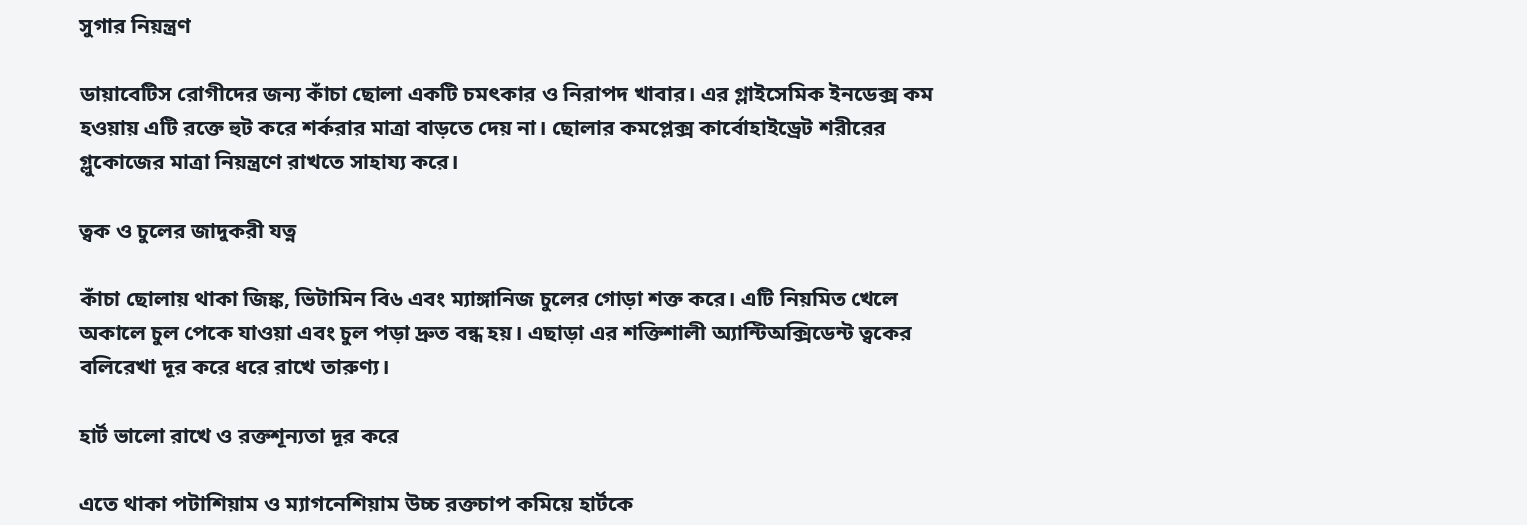সুগার নিয়ন্ত্রণ

ডায়াবেটিস রোগীদের জন্য কাঁচা ছোলা একটি চমৎকার ও নিরাপদ খাবার। এর গ্লাইসেমিক ইনডেক্স কম হওয়ায় এটি রক্তে হুট করে শর্করার মাত্রা বাড়তে দেয় না। ছোলার কমপ্লেক্স কার্বোহাইড্রেট শরীরের গ্লুকোজের মাত্রা নিয়ন্ত্রণে রাখতে সাহায্য করে।

ত্বক ও চুলের জাদুকরী যত্ন

কাঁচা ছোলায় থাকা জিঙ্ক, ভিটামিন বি৬ এবং ম্যাঙ্গানিজ চুলের গোড়া শক্ত করে। এটি নিয়মিত খেলে অকালে চুল পেকে যাওয়া এবং চুল পড়া দ্রুত বন্ধ হয়। এছাড়া এর শক্তিশালী অ্যান্টিঅক্সিডেন্ট ত্বকের বলিরেখা দূর করে ধরে রাখে তারুণ্য।

হার্ট ভালো রাখে ও রক্তশূন্যতা দূর করে

এতে থাকা পটাশিয়াম ও ম্যাগনেশিয়াম উচ্চ রক্তচাপ কমিয়ে হার্টকে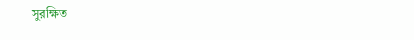সুরক্ষিত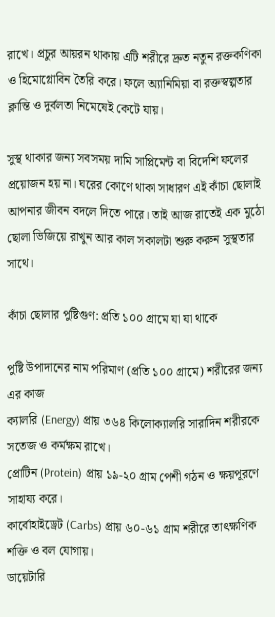রাখে। প্রচুর আয়রন থাকায় এটি শরীরে দ্রুত নতুন রক্তকণিকা ও হিমোগ্লোবিন তৈরি করে। ফলে অ্যানিমিয়া বা রক্তস্বল্পতার ক্লান্তি ও দুর্বলতা নিমেষেই কেটে যায়।

সুস্থ থাকার জন্য সবসময় দামি সাপ্লিমেন্ট বা বিদেশি ফলের প্রয়োজন হয় না। ঘরের কোণে থাকা সাধারণ এই কাঁচা ছোলাই আপনার জীবন বদলে দিতে পারে। তাই আজ রাতেই এক মুঠো ছোলা ভিজিয়ে রাখুন আর কাল সকালটা শুরু করুন সুস্থতার সাথে।

কাঁচা ছোলার পুষ্টিগুণ: প্রতি ১০০ গ্রামে যা যা থাকে

পুষ্টি উপাদানের নাম পরিমাণ (প্রতি ১০০ গ্রামে) শরীরের জন্য এর কাজ
ক্যালরি (Energy) প্রায় ৩৬৪ কিলোক্যালরি সারাদিন শরীরকে সতেজ ও কর্মক্ষম রাখে।
প্রোটিন (Protein) প্রায় ১৯-২০ গ্রাম পেশী গঠন ও ক্ষয়পূরণে সাহায্য করে।
কার্বোহাইড্রেট (Carbs) প্রায় ৬০-৬১ গ্রাম শরীরে তাৎক্ষণিক শক্তি ও বল যোগায়।
ডায়েটারি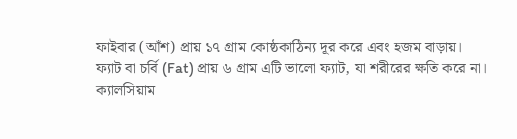ফাইবার (আঁশ) প্রায় ১৭ গ্রাম কোষ্ঠকাঠিন্য দূর করে এবং হজম বাড়ায়।
ফ্যাট বা চর্বি (Fat) প্রায় ৬ গ্রাম এটি ভালো ফ্যাট, যা শরীরের ক্ষতি করে না।
ক্যালসিয়াম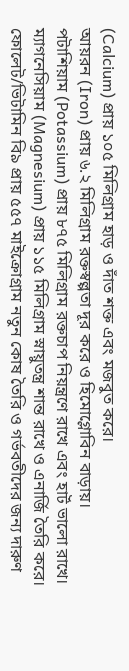(Calcium) প্রায় ১০৫ মিলিগ্রাম হাড় ও দাঁত শক্ত এবং মজবুত করে।
আয়রন (Iron) প্রায় ৬.২ মিলিগ্রাম রক্তস্বল্পতা দূর করে ও হিমোগ্লোবিন বাড়ায়।
পটাশিয়াম (Potassium) প্রায় ৮৭৫ মিলিগ্রাম রক্তচাপ নিয়ন্ত্রণে রাখে এবং হার্ট ভালো রাখে।
ম্যাগনেসিয়াম (Magnesium) প্রায় ১১৫ মিলিগ্রাম স্নায়ুতন্ত্র শান্ত রাখে ও এনার্জি তৈরি করে।
ফোলেট/ভিটামিন বি৯ প্রায় ৫৫৭ মাইক্রোগ্রাম নতুন কোষ তৈরি ও গর্ভবতীদের জন্য দারুণ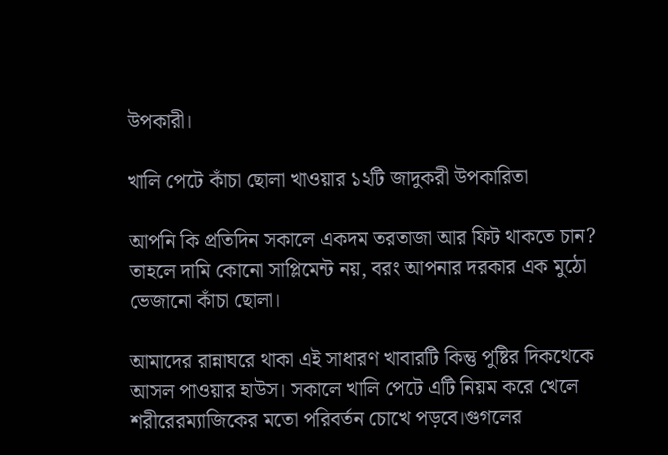উপকারী।

খালি পেটে কাঁচা ছোলা খাওয়ার ১২টি জাদুকরী উপকারিতা

আপনি কি প্রতিদিন সকালে একদম তরতাজা আর ফিট থাকতে চান? তাহলে দামি কোনো সাপ্লিমেন্ট নয়, বরং আপনার দরকার এক মুঠো ভেজানো কাঁচা ছোলা।

আমাদের রান্নাঘরে থাকা এই সাধারণ খাবারটি কিন্তু পুষ্টির দিকথেকে আসল পাওয়ার হাউস। সকালে খালি পেটে এটি নিয়ম করে খেলে শরীরেরম্যাজিকের মতো পরিবর্তন চোখে পড়বে।গুগলের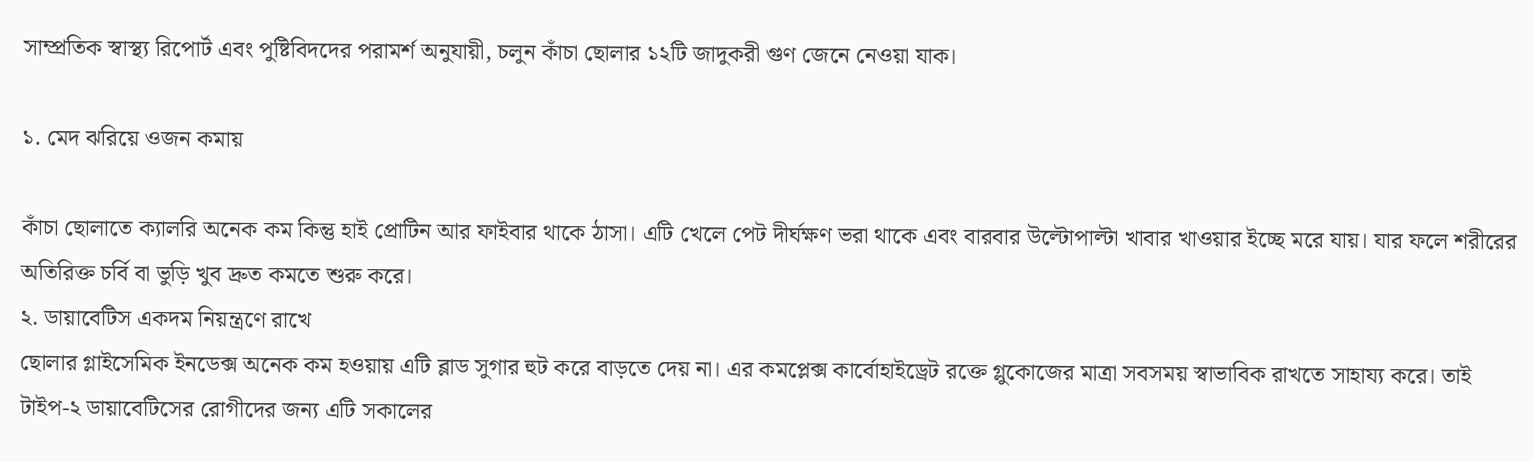সাম্প্রতিক স্বাস্থ্য রিপোর্ট এবং পুষ্টিবিদদের পরামর্শ অনুযায়ী, চলুন কাঁচা ছোলার ১২টি জাদুকরী গুণ জেনে নেওয়া যাক।

১. মেদ ঝরিয়ে ওজন কমায়

কাঁচা ছোলাতে ক্যালরি অনেক কম কিন্তু হাই প্রোটিন আর ফাইবার থাকে ঠাসা। এটি খেলে পেট দীর্ঘক্ষণ ভরা থাকে এবং বারবার উল্টোপাল্টা খাবার খাওয়ার ইচ্ছে মরে যায়। যার ফলে শরীরের অতিরিক্ত চর্বি বা ভুড়ি খুব দ্রুত কমতে শুরু করে।
২. ডায়াবেটিস একদম নিয়ন্ত্রণে রাখে
ছোলার গ্লাইসেমিক ইনডেক্স অনেক কম হওয়ায় এটি ব্লাড সুগার হুট করে বাড়তে দেয় না। এর কমপ্লেক্স কার্বোহাইড্রেট রক্তে গ্লুকোজের মাত্রা সবসময় স্বাভাবিক রাখতে সাহায্য করে। তাই টাইপ-২ ডায়াবেটিসের রোগীদের জন্য এটি সকালের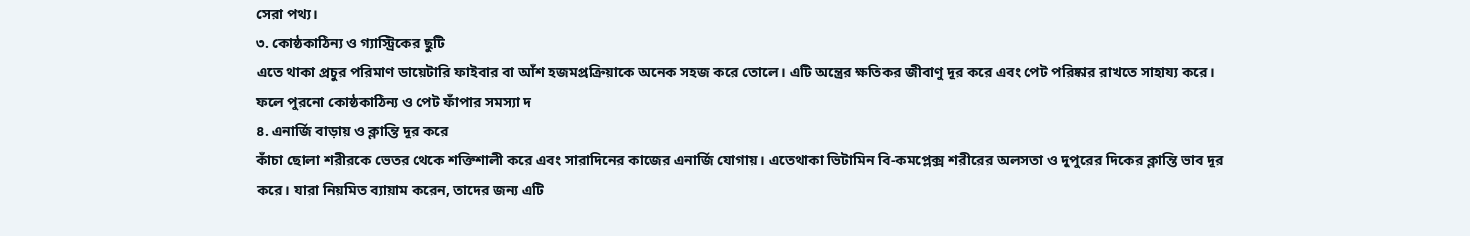সেরা পথ্য।
৩. কোষ্ঠকাঠিন্য ও গ্যাস্ট্রিকের ছুটি
এতে থাকা প্রচুর পরিমাণ ডায়েটারি ফাইবার বা আঁশ হজমপ্রক্রিয়াকে অনেক সহজ করে তোলে। এটি অন্ত্রের ক্ষতিকর জীবাণু দূর করে এবং পেট পরিষ্কার রাখতে সাহায্য করে। ফলে পুরনো কোষ্ঠকাঠিন্য ও পেট ফাঁপার সমস্যা দ
৪. এনার্জি বাড়ায় ও ক্লান্তি দূর করে
কাঁচা ছোলা শরীরকে ভেতর থেকে শক্তিশালী করে এবং সারাদিনের কাজের এনার্জি যোগায়। এতেথাকা ভিটামিন বি-কমপ্লেক্স শরীরের অলসতা ও দুপুরের দিকের ক্লান্তি ভাব দূর করে। যারা নিয়মিত ব্যায়াম করেন, তাদের জন্য এটি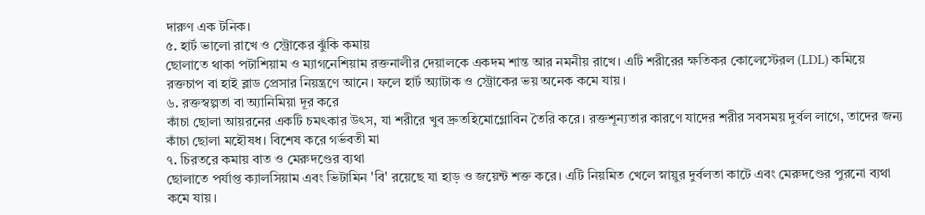দারুণ এক টনিক।
৫. হার্ট ভালো রাখে ও স্ট্রোকের ঝুঁকি কমায়
ছোলাতে থাকা পটাশিয়াম ও ম্যাগনেশিয়াম রক্তনালীর দেয়ালকে একদম শান্ত আর নমনীয় রাখে। এটি শরীরের ক্ষতিকর কোলেস্টেরল (LDL) কমিয়ে রক্তচাপ বা হাই ব্লাড প্রেসার নিয়ন্ত্রণে আনে। ফলে হার্ট অ্যাটাক ও স্ট্রোকের ভয় অনেক কমে যায়।
৬. রক্তস্বল্পতা বা অ্যানিমিয়া দূর করে
কাঁচা ছোলা আয়রনের একটি চমৎকার উৎস, যা শরীরে খুব দ্রুতহিমোগ্লোবিন তৈরি করে। রক্তশূন্যতার কারণে যাদের শরীর সবসময় দুর্বল লাগে, তাদের জন্য কাঁচা ছোলা মহৌষধ। বিশেষ করে গর্ভবতী মা
৭. চিরতরে কমায় বাত ও মেরুদণ্ডের ব্যথা
ছোলাতে পর্যাপ্ত ক্যালসিয়াম এবং ভিটামিন 'বি' রয়েছে যা হাড় ও জয়েন্ট শক্ত করে। এটি নিয়মিত খেলে স্নায়ুর দুর্বলতা কাটে এবং মেরুদণ্ডের পুরনো ব্যথা কমে যায়।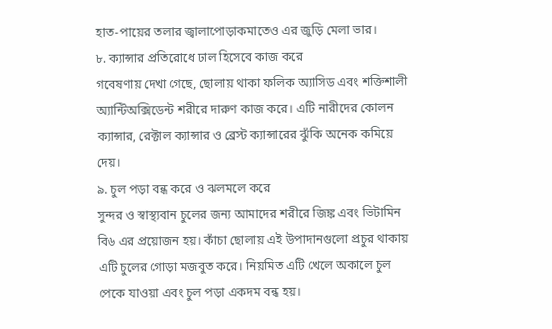হাত-পায়ের তলার জ্বালাপোড়াকমাতেও এর জুড়ি মেলা ভার।
৮. ক্যান্সার প্রতিরোধে ঢাল হিসেবে কাজ করে
গবেষণায় দেখা গেছে, ছোলায় থাকা ফলিক অ্যাসিড এবং শক্তিশালী অ্যান্টিঅক্সিডেন্ট শরীরে দারুণ কাজ করে। এটি নারীদের কোলন ক্যান্সার, রেক্টাল ক্যান্সার ও ব্রেস্ট ক্যান্সারের ঝুঁকি অনেক কমিয়ে দেয়।
৯. চুল পড়া বন্ধ করে ও ঝলমলে করে
সুন্দর ও স্বাস্থ্যবান চুলের জন্য আমাদের শরীরে জিঙ্ক এবং ভিটামিন বি৬ এর প্রয়োজন হয়। কাঁচা ছোলায় এই উপাদানগুলো প্রচুর থাকায় এটি চুলের গোড়া মজবুত করে। নিয়মিত এটি খেলে অকালে চুল পেকে যাওয়া এবং চুল পড়া একদম বন্ধ হয়।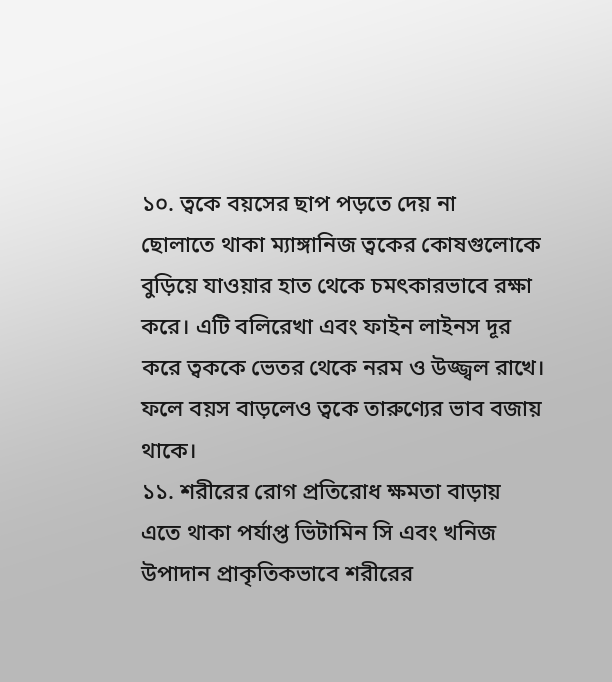১০. ত্বকে বয়সের ছাপ পড়তে দেয় না
ছোলাতে থাকা ম্যাঙ্গানিজ ত্বকের কোষগুলোকে বুড়িয়ে যাওয়ার হাত থেকে চমৎকারভাবে রক্ষা করে। এটি বলিরেখা এবং ফাইন লাইনস দূর করে ত্বককে ভেতর থেকে নরম ও উজ্জ্বল রাখে। ফলে বয়স বাড়লেও ত্বকে তারুণ্যের ভাব বজায় থাকে।
১১. শরীরের রোগ প্রতিরোধ ক্ষমতা বাড়ায়
এতে থাকা পর্যাপ্ত ভিটামিন সি এবং খনিজ উপাদান প্রাকৃতিকভাবে শরীরের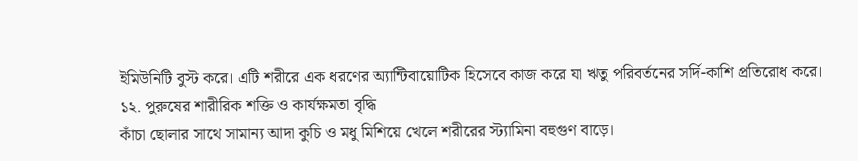ইমিউনিটি বুস্ট করে। এটি শরীরে এক ধরণের অ্যান্টিবায়োটিক হিসেবে কাজ করে যা ঋতু পরিবর্তনের সর্দি-কাশি প্রতিরোধ করে।
১২. পুরুষের শারীরিক শক্তি ও কার্যক্ষমতা বৃদ্ধি
কাঁচা ছোলার সাথে সামান্য আদা কুচি ও মধু মিশিয়ে খেলে শরীরের স্ট্যামিনা বহুগুণ বাড়ে।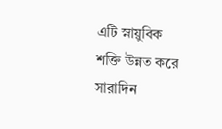এটি স্নায়ুবিক শক্তি উন্নত করে সারাদিন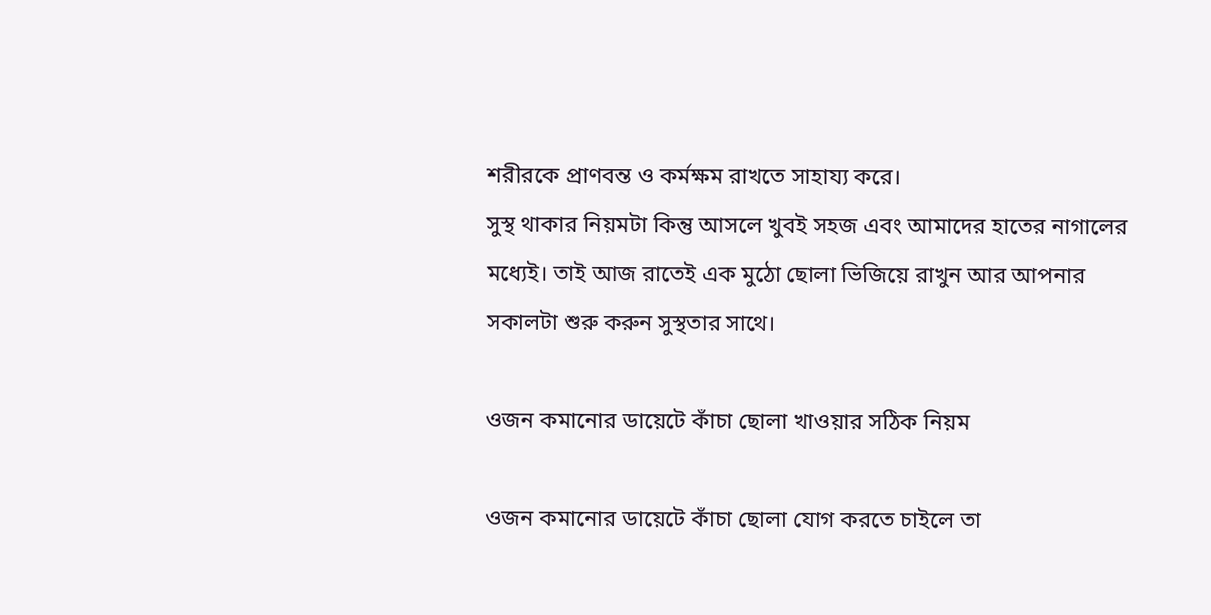শরীরকে প্রাণবন্ত ও কর্মক্ষম রাখতে সাহায্য করে।
সুস্থ থাকার নিয়মটা কিন্তু আসলে খুবই সহজ এবং আমাদের হাতের নাগালের মধ্যেই। তাই আজ রাতেই এক মুঠো ছোলা ভিজিয়ে রাখুন আর আপনার সকালটা শুরু করুন সুস্থতার সাথে।

ওজন কমানোর ডায়েটে কাঁচা ছোলা খাওয়ার সঠিক নিয়ম

ওজন কমানোর ডায়েটে কাঁচা ছোলা যোগ করতে চাইলে তা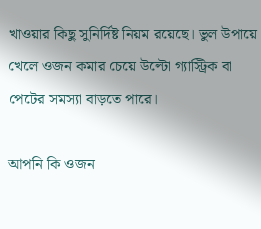খাওয়ার কিছু সুনির্দিষ্ট নিয়ম রয়েছে। ভুল উপায়ে খেলে ওজন কমার চেয়ে উল্টো গ্যাস্ট্রিক বা পেটের সমস্যা বাড়তে পারে।

আপনি কি ওজন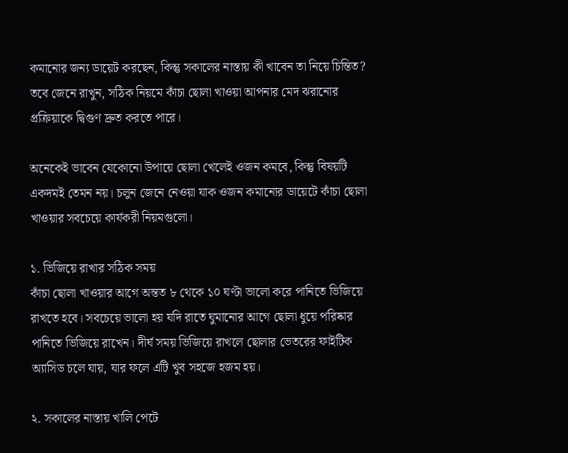কমানোর জন্য ডায়েট করছেন, কিন্তু সকালের নাস্তায় কী খাবেন তা নিয়ে চিন্তিত? তবে জেনে রাখুন, সঠিক নিয়মে কাঁচা ছোলা খাওয়া আপনার মেদ ঝরানোর প্রক্রিয়াকে দ্বিগুণ দ্রুত করতে পারে।

অনেকেই ভাবেন যেকোনো উপায়ে ছোলা খেলেই ওজন কমবে, কিন্তু বিষয়টি একদমই তেমন নয়। চলুন জেনে নেওয়া যাক ওজন কমানোর ডায়েটে কাঁচা ছোলা খাওয়ার সবচেয়ে কার্যকরী নিয়মগুলো।

১. ভিজিয়ে রাখার সঠিক সময়
কাঁচা ছোলা খাওয়ার আগে অন্তত ৮ থেকে ১০ ঘণ্টা ভালো করে পানিতে ভিজিয়ে রাখতে হবে। সবচেয়ে ভালো হয় যদি রাতে ঘুমানোর আগে ছোলা ধুয়ে পরিষ্কার পানিতে ভিজিয়ে রাখেন। দীর্ঘ সময় ভিজিয়ে রাখলে ছোলার ভেতরের ফাইটিক অ্যাসিড চলে যায়, যার ফলে এটি খুব সহজে হজম হয়।

২. সকালের নাস্তায় খালি পেটে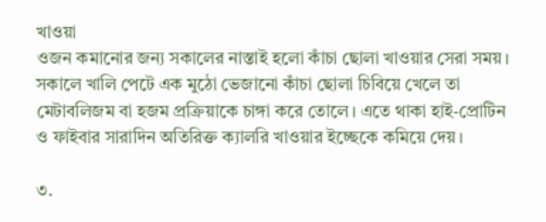খাওয়া
ওজন কমানোর জন্য সকালের নাস্তাই হলো কাঁচা ছোলা খাওয়ার সেরা সময়। সকালে খালি পেটে এক মুঠো ভেজানো কাঁচা ছোলা চিবিয়ে খেলে তা মেটাবলিজম বা হজম প্রক্রিয়াকে চাঙ্গা করে তোলে। এতে থাকা হাই-প্রোটিন ও ফাইবার সারাদিন অতিরিক্ত ক্যালরি খাওয়ার ইচ্ছেকে কমিয়ে দেয়।

৩.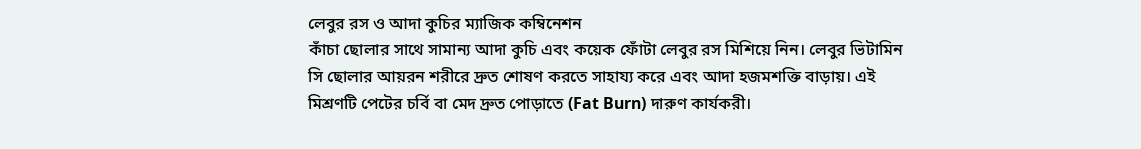লেবুর রস ও আদা কুচির ম্যাজিক কম্বিনেশন
কাঁচা ছোলার সাথে সামান্য আদা কুচি এবং কয়েক ফোঁটা লেবুর রস মিশিয়ে নিন। লেবুর ভিটামিন সি ছোলার আয়রন শরীরে দ্রুত শোষণ করতে সাহায্য করে এবং আদা হজমশক্তি বাড়ায়। এই মিশ্রণটি পেটের চর্বি বা মেদ দ্রুত পোড়াতে (Fat Burn) দারুণ কার্যকরী।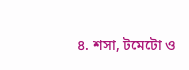৪. শসা, টমেটো ও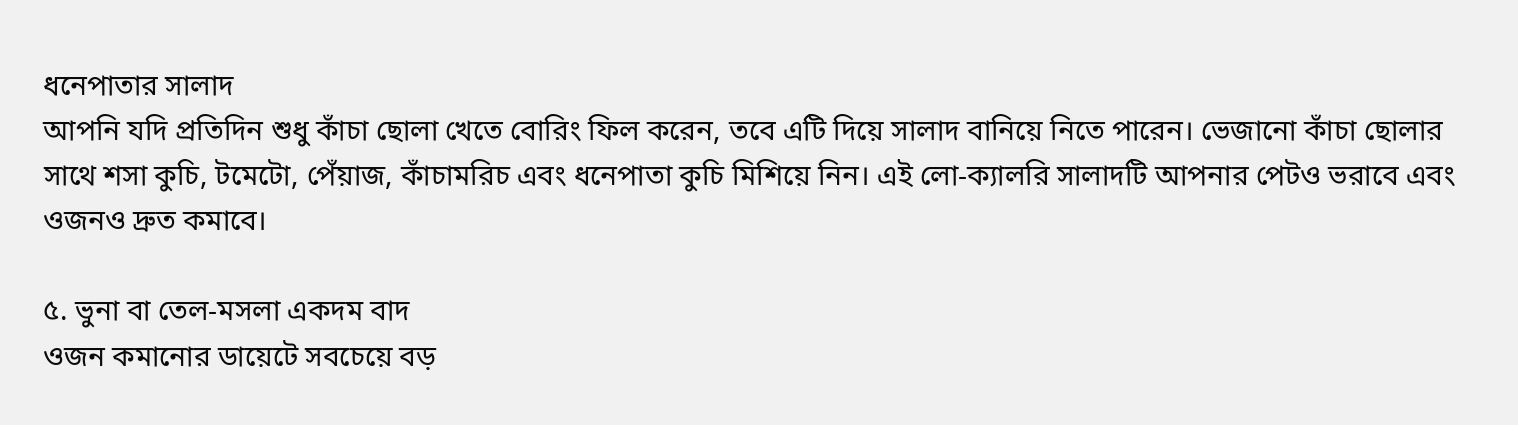ধনেপাতার সালাদ
আপনি যদি প্রতিদিন শুধু কাঁচা ছোলা খেতে বোরিং ফিল করেন, তবে এটি দিয়ে সালাদ বানিয়ে নিতে পারেন। ভেজানো কাঁচা ছোলার সাথে শসা কুচি, টমেটো, পেঁয়াজ, কাঁচামরিচ এবং ধনেপাতা কুচি মিশিয়ে নিন। এই লো-ক্যালরি সালাদটি আপনার পেটও ভরাবে এবং ওজনও দ্রুত কমাবে।

৫. ভুনা বা তেল-মসলা একদম বাদ
ওজন কমানোর ডায়েটে সবচেয়ে বড়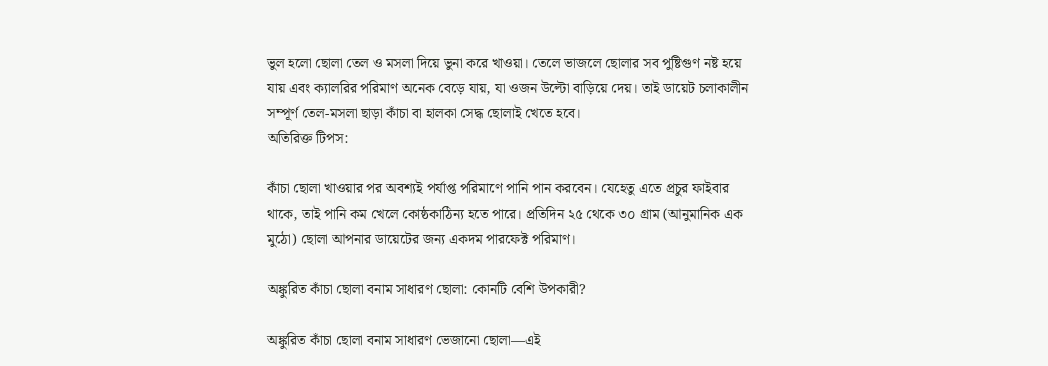ভুল হলো ছোলা তেল ও মসলা দিয়ে ভুনা করে খাওয়া। তেলে ভাজলে ছোলার সব পুষ্টিগুণ নষ্ট হয়ে যায় এবং ক্যালরির পরিমাণ অনেক বেড়ে যায়, যা ওজন উল্টো বাড়িয়ে দেয়। তাই ডায়েট চলাকালীন সম্পূর্ণ তেল-মসলা ছাড়া কাঁচা বা হালকা সেদ্ধ ছোলাই খেতে হবে।
অতিরিক্ত টিপস:

কাঁচা ছোলা খাওয়ার পর অবশ্যই পর্যাপ্ত পরিমাণে পানি পান করবেন। যেহেতু এতে প্রচুর ফাইবার থাকে, তাই পানি কম খেলে কোষ্ঠকাঠিন্য হতে পারে। প্রতিদিন ২৫ থেকে ৩০ গ্রাম (আনুমানিক এক মুঠো) ছোলা আপনার ডায়েটের জন্য একদম পারফেক্ট পরিমাণ।

অঙ্কুরিত কাঁচা ছোলা বনাম সাধারণ ছোলা: কোনটি বেশি উপকারী?

অঙ্কুরিত কাঁচা ছোলা বনাম সাধারণ ভেজানো ছোলা—এই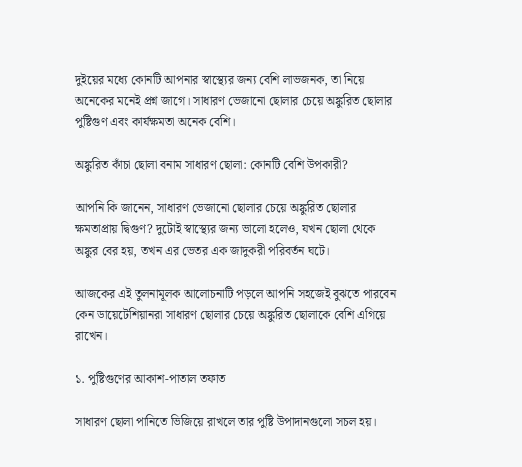দুইয়ের মধ্যে কোনটি আপনার স্বাস্থ্যের জন্য বেশি লাভজনক, তা নিয়ে অনেকের মনেই প্রশ্ন জাগে। সাধারণ ভেজানো ছোলার চেয়ে অঙ্কুরিত ছোলার পুষ্টিগুণ এবং কার্যক্ষমতা অনেক বেশি।

অঙ্কুরিত কাঁচা ছোলা বনাম সাধারণ ছোলা: কোনটি বেশি উপকারী?

আপনি কি জানেন, সাধারণ ভেজানো ছোলার চেয়ে অঙ্কুরিত ছোলার ক্ষমতাপ্রায় দ্বিগুণ? দুটোই স্বাস্থ্যের জন্য ভালো হলেও, যখন ছোলা থেকে অঙ্কুর বের হয়, তখন এর ভেতর এক জাদুকরী পরিবর্তন ঘটে।

আজকের এই তুলনামূলক আলোচনাটি পড়লে আপনি সহজেই বুঝতে পারবেন কেন ডায়েটেশিয়ানরা সাধারণ ছোলার চেয়ে অঙ্কুরিত ছোলাকে বেশি এগিয়ে রাখেন।

১. পুষ্টিগুণের আকাশ-পাতাল তফাত

সাধারণ ছোলা পানিতে ভিজিয়ে রাখলে তার পুষ্টি উপাদানগুলো সচল হয়।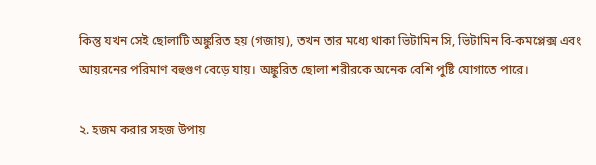কিন্তু যখন সেই ছোলাটি অঙ্কুরিত হয় (গজায়), তখন তার মধ্যে থাকা ভিটামিন সি, ভিটামিন বি-কমপ্লেক্স এবং আয়রনের পরিমাণ বহুগুণ বেড়ে যায়। অঙ্কুরিত ছোলা শরীরকে অনেক বেশি পুষ্টি যোগাতে পারে।

২. হজম করার সহজ উপায়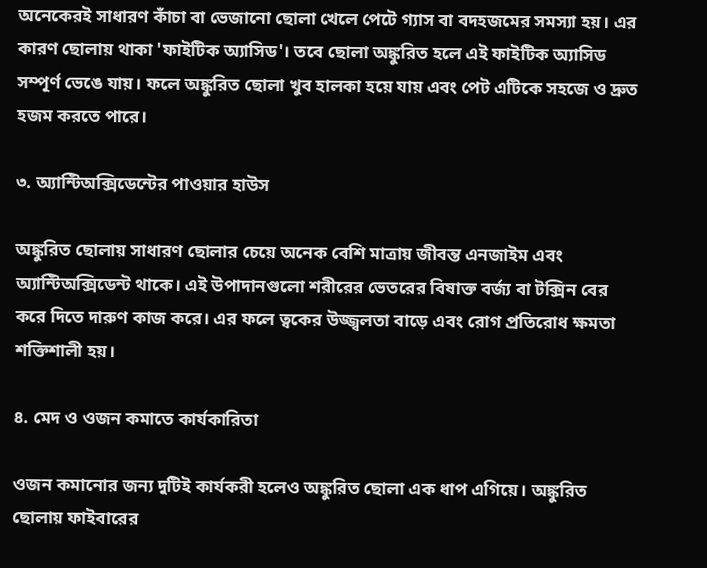অনেকেরই সাধারণ কাঁচা বা ভেজানো ছোলা খেলে পেটে গ্যাস বা বদহজমের সমস্যা হয়। এর কারণ ছোলায় থাকা 'ফাইটিক অ্যাসিড'। তবে ছোলা অঙ্কুরিত হলে এই ফাইটিক অ্যাসিড সম্পূর্ণ ভেঙে যায়। ফলে অঙ্কুরিত ছোলা খুব হালকা হয়ে যায় এবং পেট এটিকে সহজে ও দ্রুত হজম করতে পারে।

৩. অ্যান্টিঅক্সিডেন্টের পাওয়ার হাউস

অঙ্কুরিত ছোলায় সাধারণ ছোলার চেয়ে অনেক বেশি মাত্রায় জীবন্ত এনজাইম এবং অ্যান্টিঅক্সিডেন্ট থাকে। এই উপাদানগুলো শরীরের ভেতরের বিষাক্ত বর্জ্য বা টক্সিন বের করে দিতে দারুণ কাজ করে। এর ফলে ত্বকের উজ্জ্বলতা বাড়ে এবং রোগ প্রতিরোধ ক্ষমতা শক্তিশালী হয়।

৪. মেদ ও ওজন কমাতে কার্যকারিতা

ওজন কমানোর জন্য দুটিই কার্যকরী হলেও অঙ্কুরিত ছোলা এক ধাপ এগিয়ে। অঙ্কুরিত ছোলায় ফাইবারের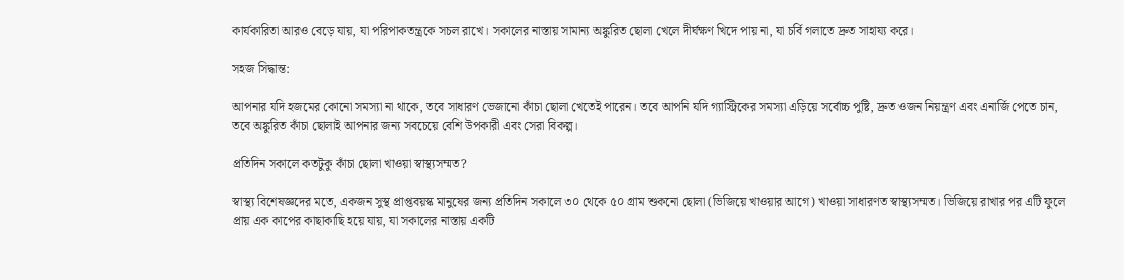কার্যকারিতা আরও বেড়ে যায়, যা পরিপাকতন্ত্রকে সচল রাখে। সকালের নাস্তায় সামান্য অঙ্কুরিত ছোলা খেলে দীর্ঘক্ষণ খিদে পায় না, যা চর্বি গলাতে দ্রুত সাহায্য করে।

সহজ সিদ্ধান্ত:

আপনার যদি হজমের কোনো সমস্যা না থাকে, তবে সাধারণ ভেজানো কাঁচা ছোলা খেতেই পারেন। তবে আপনি যদি গ্যাস্ট্রিকের সমস্যা এড়িয়ে সর্বোচ্চ পুষ্টি, দ্রুত ওজন নিয়ন্ত্রণ এবং এনার্জি পেতে চান, তবে অঙ্কুরিত কাঁচা ছোলাই আপনার জন্য সবচেয়ে বেশি উপকারী এবং সেরা বিকল্প।

প্রতিদিন সকালে কতটুকু কাঁচা ছোলা খাওয়া স্বাস্থ্যসম্মত?

স্বাস্থ্য বিশেষজ্ঞদের মতে, একজন সুস্থ প্রাপ্তবয়স্ক মানুষের জন্য প্রতিদিন সকালে ৩০ থেকে ৫০ গ্রাম শুকনো ছোলা (ভিজিয়ে খাওয়ার আগে) খাওয়া সাধারণত স্বাস্থ্যসম্মত। ভিজিয়ে রাখার পর এটি ফুলে প্রায় এক কাপের কাছাকাছি হয়ে যায়, যা সকালের নাস্তায় একটি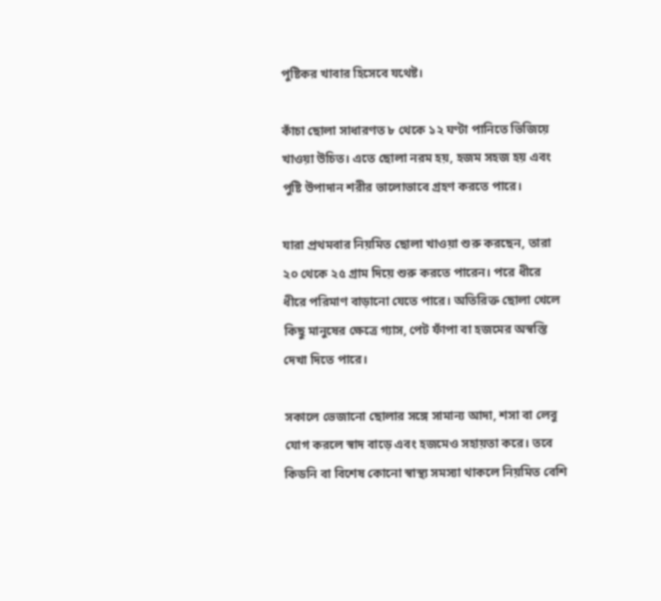পুষ্টিকর খাবার হিসেবে যথেষ্ট।

কাঁচা ছোলা সাধারণত ৮ থেকে ১২ ঘণ্টা পানিতে ভিজিয়ে খাওয়া উচিত। এতে ছোলা নরম হয়, হজম সহজ হয় এবং পুষ্টি উপাদান শরীর ভালোভাবে গ্রহণ করতে পারে।

যারা প্রথমবার নিয়মিত ছোলা খাওয়া শুরু করছেন, তারা ২০ থেকে ২৫ গ্রাম দিয়ে শুরু করতে পারেন। পরে ধীরে ধীরে পরিমাণ বাড়ানো যেতে পারে। অতিরিক্ত ছোলা খেলে কিছু মানুষের ক্ষেত্রে গ্যাস, পেট ফাঁপা বা হজমের অস্বস্তি দেখা দিতে পারে।

সকালে ভেজানো ছোলার সঙ্গে সামান্য আদা, শসা বা লেবু যোগ করলে স্বাদ বাড়ে এবং হজমেও সহায়তা করে। তবে কিডনি বা বিশেষ কোনো স্বাস্থ্য সমস্যা থাকলে নিয়মিত বেশি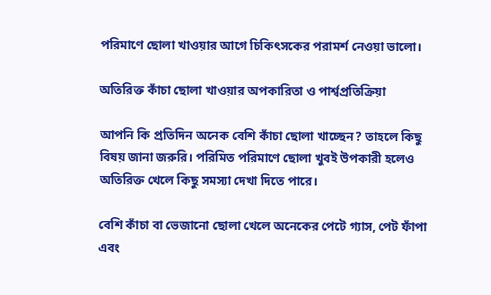পরিমাণে ছোলা খাওয়ার আগে চিকিৎসকের পরামর্শ নেওয়া ভালো।

অতিরিক্ত কাঁচা ছোলা খাওয়ার অপকারিতা ও পার্শ্বপ্রতিক্রিয়া

আপনি কি প্রতিদিন অনেক বেশি কাঁচা ছোলা খাচ্ছেন? তাহলে কিছু বিষয় জানা জরুরি। পরিমিত পরিমাণে ছোলা খুবই উপকারী হলেও অতিরিক্ত খেলে কিছু সমস্যা দেখা দিতে পারে।

বেশি কাঁচা বা ভেজানো ছোলা খেলে অনেকের পেটে গ্যাস, পেট ফাঁপা এবং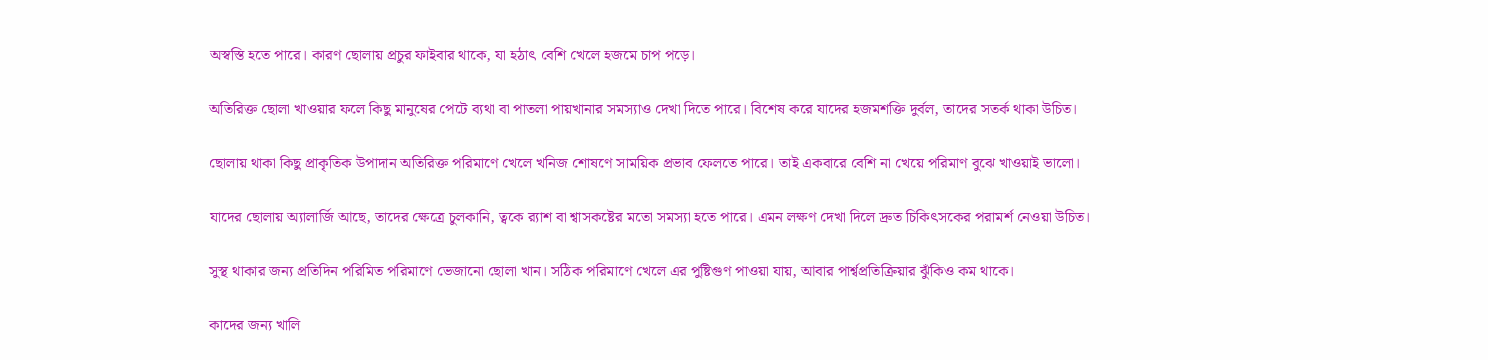অস্বস্তি হতে পারে। কারণ ছোলায় প্রচুর ফাইবার থাকে, যা হঠাৎ বেশি খেলে হজমে চাপ পড়ে।

অতিরিক্ত ছোলা খাওয়ার ফলে কিছু মানুষের পেটে ব্যথা বা পাতলা পায়খানার সমস্যাও দেখা দিতে পারে। বিশেষ করে যাদের হজমশক্তি দুর্বল, তাদের সতর্ক থাকা উচিত।

ছোলায় থাকা কিছু প্রাকৃতিক উপাদান অতিরিক্ত পরিমাণে খেলে খনিজ শোষণে সাময়িক প্রভাব ফেলতে পারে। তাই একবারে বেশি না খেয়ে পরিমাণ বুঝে খাওয়াই ভালো।

যাদের ছোলায় অ্যালার্জি আছে, তাদের ক্ষেত্রে চুলকানি, ত্বকে র‍্যাশ বা শ্বাসকষ্টের মতো সমস্যা হতে পারে। এমন লক্ষণ দেখা দিলে দ্রুত চিকিৎসকের পরামর্শ নেওয়া উচিত।

সুস্থ থাকার জন্য প্রতিদিন পরিমিত পরিমাণে ভেজানো ছোলা খান। সঠিক পরিমাণে খেলে এর পুষ্টিগুণ পাওয়া যায়, আবার পার্শ্বপ্রতিক্রিয়ার ঝুঁকিও কম থাকে।

কাদের জন্য খালি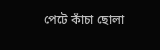পেটে কাঁচা ছোলা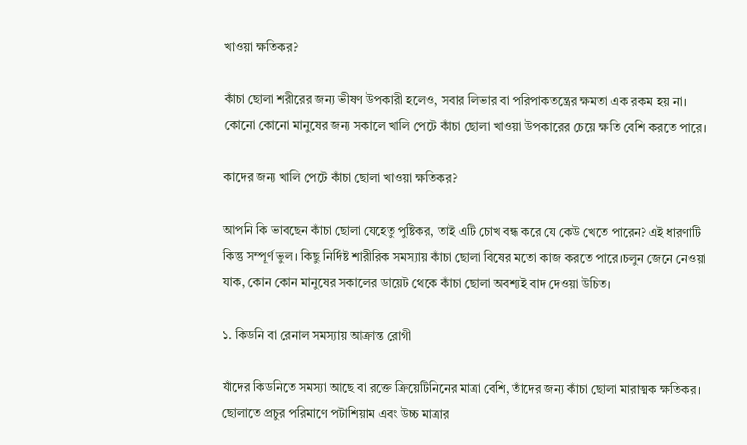খাওয়া ক্ষতিকর?

কাঁচা ছোলা শরীরের জন্য ভীষণ উপকারী হলেও, সবার লিভার বা পরিপাকতন্ত্রের ক্ষমতা এক রকম হয় না। কোনো কোনো মানুষের জন্য সকালে খালি পেটে কাঁচা ছোলা খাওয়া উপকারের চেয়ে ক্ষতি বেশি করতে পারে।

কাদের জন্য খালি পেটে কাঁচা ছোলা খাওয়া ক্ষতিকর?

আপনি কি ভাবছেন কাঁচা ছোলা যেহেতু পুষ্টিকর, তাই এটি চোখ বন্ধ করে যে কেউ খেতে পারেন? এই ধারণাটি কিন্তু সম্পূর্ণ ভুল। কিছু নির্দিষ্ট শারীরিক সমস্যায় কাঁচা ছোলা বিষের মতো কাজ করতে পারে।চলুন জেনে নেওয়া যাক, কোন কোন মানুষের সকালের ডায়েট থেকে কাঁচা ছোলা অবশ্যই বাদ দেওয়া উচিত।

১. কিডনি বা রেনাল সমস্যায় আক্রান্ত রোগী

যাঁদের কিডনিতে সমস্যা আছে বা রক্তে ক্রিয়েটিনিনের মাত্রা বেশি, তাঁদের জন্য কাঁচা ছোলা মারাত্মক ক্ষতিকর। ছোলাতে প্রচুর পরিমাণে পটাশিয়াম এবং উচ্চ মাত্রার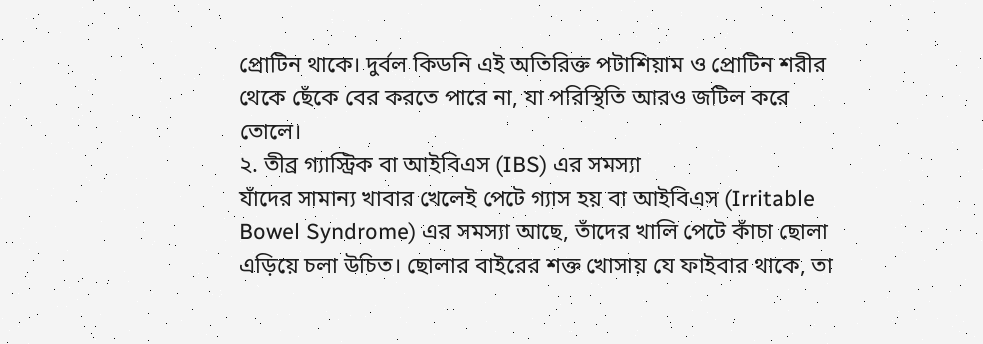প্রোটিন থাকে। দুর্বল কিডনি এই অতিরিক্ত পটাশিয়াম ও প্রোটিন শরীর থেকে ছেঁকে বের করতে পারে না, যা পরিস্থিতি আরও জটিল করে তোলে।
২. তীব্র গ্যাস্ট্রিক বা আইবিএস (IBS) এর সমস্যা
যাঁদের সামান্য খাবার খেলেই পেটে গ্যাস হয় বা আইবিএস (Irritable Bowel Syndrome) এর সমস্যা আছে, তাঁদের খালি পেটে কাঁচা ছোলা এড়িয়ে চলা উচিত। ছোলার বাইরের শক্ত খোসায় যে ফাইবার থাকে, তা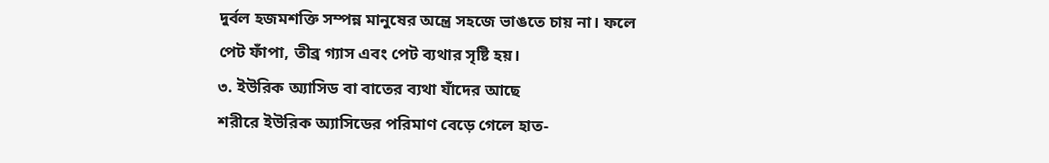দুর্বল হজমশক্তি সম্পন্ন মানুষের অন্ত্রে সহজে ভাঙতে চায় না। ফলে পেট ফাঁপা, তীব্র গ্যাস এবং পেট ব্যথার সৃষ্টি হয়।
৩. ইউরিক অ্যাসিড বা বাতের ব্যথা যাঁদের আছে
শরীরে ইউরিক অ্যাসিডের পরিমাণ বেড়ে গেলে হাত-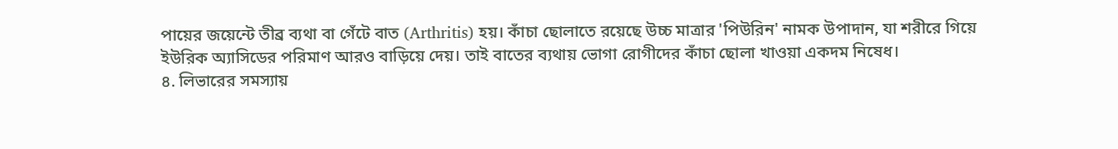পায়ের জয়েন্টে তীব্র ব্যথা বা গেঁটে বাত (Arthritis) হয়। কাঁচা ছোলাতে রয়েছে উচ্চ মাত্রার 'পিউরিন' নামক উপাদান, যা শরীরে গিয়ে ইউরিক অ্যাসিডের পরিমাণ আরও বাড়িয়ে দেয়। তাই বাতের ব্যথায় ভোগা রোগীদের কাঁচা ছোলা খাওয়া একদম নিষেধ।
৪. লিভারের সমস্যায়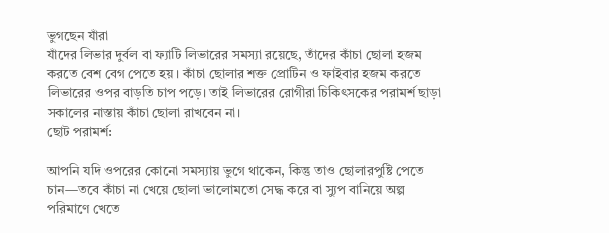ভুগছেন যাঁরা
যাঁদের লিভার দুর্বল বা ফ্যাটি লিভারের সমস্যা রয়েছে, তাঁদের কাঁচা ছোলা হজম করতে বেশ বেগ পেতে হয়। কাঁচা ছোলার শক্ত প্রোটিন ও ফাইবার হজম করতে লিভারের ওপর বাড়তি চাপ পড়ে। তাই লিভারের রোগীরা চিকিৎসকের পরামর্শ ছাড়া সকালের নাস্তায় কাঁচা ছোলা রাখবেন না।
ছোট পরামর্শ:

আপনি যদি ওপরের কোনো সমস্যায় ভুগে থাকেন, কিন্তু তাও ছোলারপুষ্টি পেতে চান—তবে কাঁচা না খেয়ে ছোলা ভালোমতো সেদ্ধ করে বা স্যুপ বানিয়ে অল্প পরিমাণে খেতে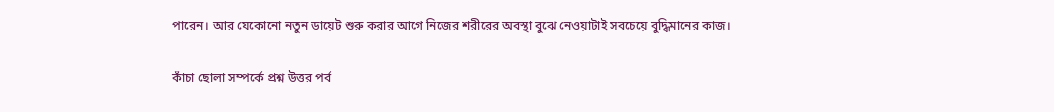পারেন। আর যেকোনো নতুন ডায়েট শুরু করার আগে নিজের শরীরের অবস্থা বুঝে নেওয়াটাই সবচেয়ে বুদ্ধিমানের কাজ।

কাঁচা ছোলা সম্পর্কে প্রশ্ন উত্তর পর্ব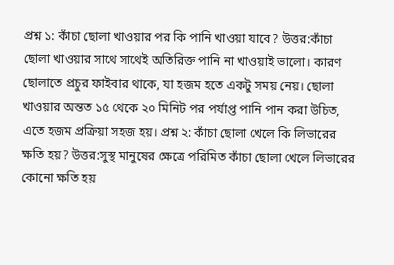প্রশ্ন ১: কাঁচা ছোলা খাওয়ার পর কি পানি খাওয়া যাবে? উত্তর:কাঁচা ছোলা খাওয়ার সাথে সাথেই অতিরিক্ত পানি না খাওয়াই ভালো। কারণ ছোলাতে প্রচুর ফাইবার থাকে, যা হজম হতে একটু সময় নেয়। ছোলা খাওয়ার অন্তত ১৫ থেকে ২০ মিনিট পর পর্যাপ্ত পানি পান করা উচিত, এতে হজম প্রক্রিয়া সহজ হয়। প্রশ্ন ২: কাঁচা ছোলা খেলে কি লিভারের ক্ষতি হয়? উত্তর:সুস্থ মানুষের ক্ষেত্রে পরিমিত কাঁচা ছোলা খেলে লিভারের কোনো ক্ষতি হয়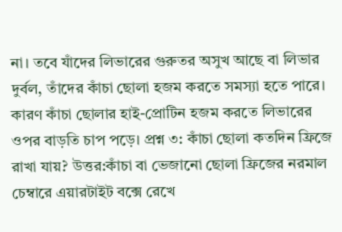না। তবে যাঁদের লিভারের গুরুতর অসুখ আছে বা লিভার দুর্বল, তাঁদের কাঁচা ছোলা হজম করতে সমস্যা হতে পারে। কারণ কাঁচা ছোলার হাই-প্রোটিন হজম করতে লিভারের ওপর বাড়তি চাপ পড়ে। প্রশ্ন ৩: কাঁচা ছোলা কতদিন ফ্রিজে রাখা যায়? উত্তর:কাঁচা বা ভেজানো ছোলা ফ্রিজের নরমাল চেম্বারে এয়ারটাইট বক্সে রেখে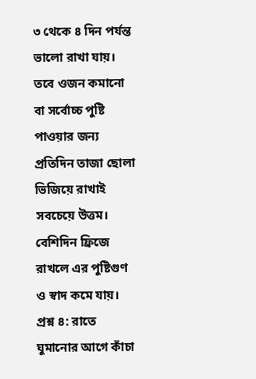৩ থেকে ৪ দিন পর্যন্ত ভালো রাখা যায়। তবে ওজন কমানো বা সর্বোচ্চ পুষ্টি পাওয়ার জন্য প্রতিদিন তাজা ছোলা ভিজিয়ে রাখাই সবচেয়ে উত্তম। বেশিদিন ফ্রিজে রাখলে এর পুষ্টিগুণ ও স্বাদ কমে যায়। প্রশ্ন ৪: রাতে ঘুমানোর আগে কাঁচা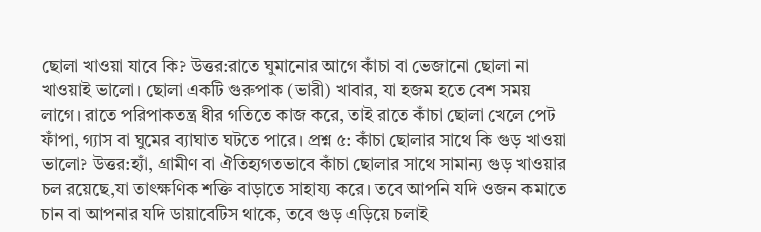ছোলা খাওয়া যাবে কি? উত্তর:রাতে ঘুমানোর আগে কাঁচা বা ভেজানো ছোলা না খাওয়াই ভালো। ছোলা একটি গুরুপাক (ভারী) খাবার, যা হজম হতে বেশ সময় লাগে। রাতে পরিপাকতন্ত্র ধীর গতিতে কাজ করে, তাই রাতে কাঁচা ছোলা খেলে পেট ফাঁপা, গ্যাস বা ঘুমের ব্যাঘাত ঘটতে পারে। প্রশ্ন ৫: কাঁচা ছোলার সাথে কি গুড় খাওয়া ভালো? উত্তর:হ্যাঁ, গ্রামীণ বা ঐতিহ্যগতভাবে কাঁচা ছোলার সাথে সামান্য গুড় খাওয়ার চল রয়েছে,যা তাৎক্ষণিক শক্তি বাড়াতে সাহায্য করে। তবে আপনি যদি ওজন কমাতে চান বা আপনার যদি ডায়াবেটিস থাকে, তবে গুড় এড়িয়ে চলাই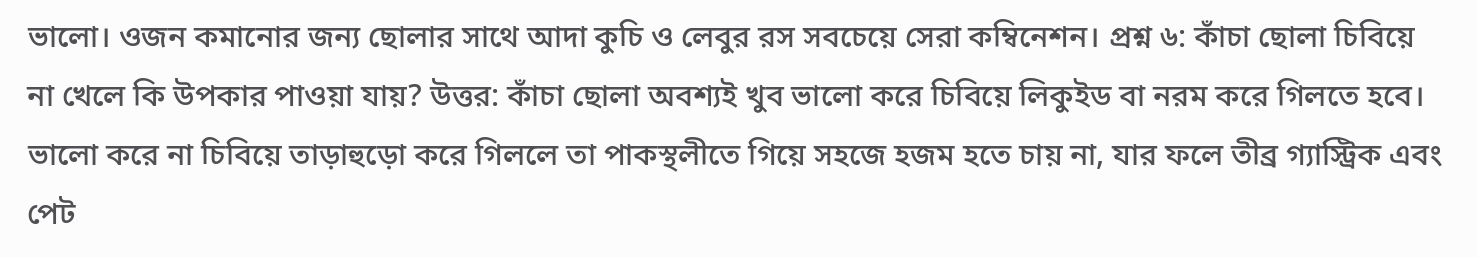ভালো। ওজন কমানোর জন্য ছোলার সাথে আদা কুচি ও লেবুর রস সবচেয়ে সেরা কম্বিনেশন। প্রশ্ন ৬: কাঁচা ছোলা চিবিয়ে না খেলে কি উপকার পাওয়া যায়? উত্তর: কাঁচা ছোলা অবশ্যই খুব ভালো করে চিবিয়ে লিকুইড বা নরম করে গিলতে হবে। ভালো করে না চিবিয়ে তাড়াহুড়ো করে গিললে তা পাকস্থলীতে গিয়ে সহজে হজম হতে চায় না, যার ফলে তীব্র গ্যাস্ট্রিক এবং পেট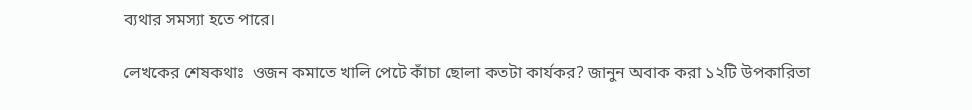ব্যথার সমস্যা হতে পারে।

লেখকের শেষকথাঃ  ওজন কমাতে খালি পেটে কাঁচা ছোলা কতটা কার্যকর? জানুন অবাক করা ১২টি উপকারিতা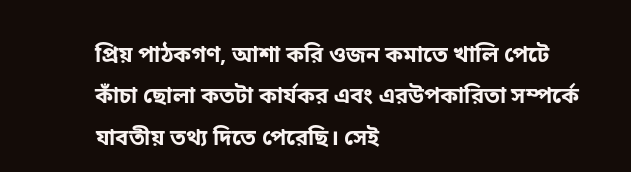প্রিয় পাঠকগণ, আশা করি ওজন কমাতে খালি পেটে কাঁচা ছোলা কতটা কার্যকর এবং এরউপকারিতা সম্পর্কে যাবতীয় তথ্য দিতে পেরেছি। সেই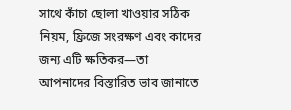সাথে কাঁচা ছোলা খাওয়ার সঠিক নিয়ম, ফ্রিজে সংরক্ষণ এবং কাদের জন্য এটি ক্ষতিকর—তা আপনাদের বিস্তারিত ভাব জানাতে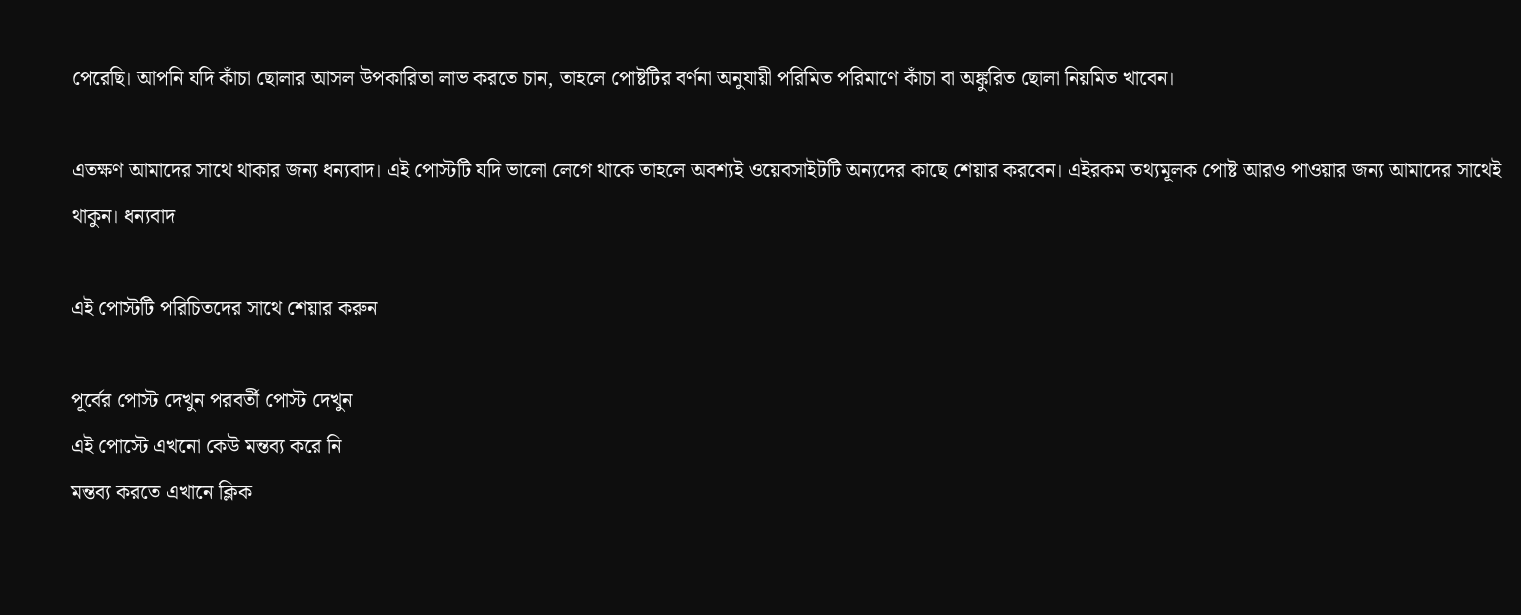পেরেছি। আপনি যদি কাঁচা ছোলার আসল উপকারিতা লাভ করতে চান, তাহলে পোষ্টটির বর্ণনা অনুযায়ী পরিমিত পরিমাণে কাঁচা বা অঙ্কুরিত ছোলা নিয়মিত খাবেন।

এতক্ষণ আমাদের সাথে থাকার জন্য ধন্যবাদ। এই পোস্টটি যদি ভালো লেগে থাকে তাহলে অবশ্যই ওয়েবসাইটটি অন্যদের কাছে শেয়ার করবেন। এইরকম তথ্যমূলক পোষ্ট আরও পাওয়ার জন্য আমাদের সাথেই থাকুন। ধন্যবাদ

এই পোস্টটি পরিচিতদের সাথে শেয়ার করুন

পূর্বের পোস্ট দেখুন পরবর্তী পোস্ট দেখুন
এই পোস্টে এখনো কেউ মন্তব্য করে নি
মন্তব্য করতে এখানে ক্লিক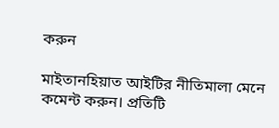করুন

মাইতানহিয়াত আইটির নীতিমালা মেনে কমেন্ট করুন। প্রতিটি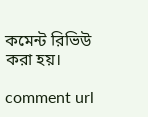কমেন্ট রিভিউ করা হয়।

comment url